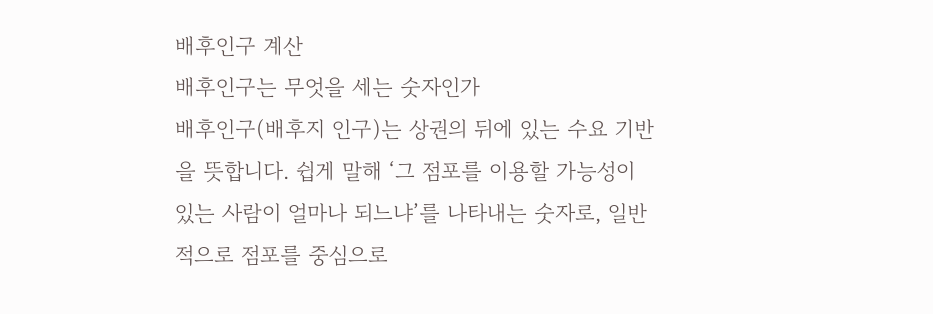배후인구 계산
배후인구는 무엇을 세는 숫자인가
배후인구(배후지 인구)는 상권의 뒤에 있는 수요 기반을 뜻합니다. 쉽게 말해 ‘그 점포를 이용할 가능성이 있는 사람이 얼마나 되느냐’를 나타내는 숫자로, 일반적으로 점포를 중심으로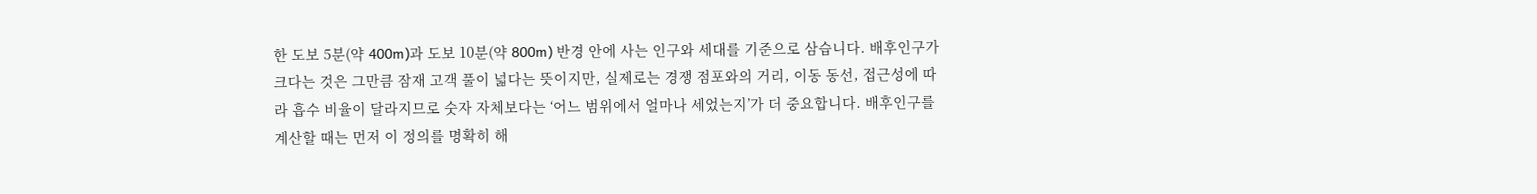한 도보 5분(약 400m)과 도보 10분(약 800m) 반경 안에 사는 인구와 세대를 기준으로 삼습니다. 배후인구가 크다는 것은 그만큼 잠재 고객 풀이 넓다는 뜻이지만, 실제로는 경쟁 점포와의 거리, 이동 동선, 접근성에 따라 흡수 비율이 달라지므로 숫자 자체보다는 ‘어느 범위에서 얼마나 세었는지’가 더 중요합니다. 배후인구를 계산할 때는 먼저 이 정의를 명확히 해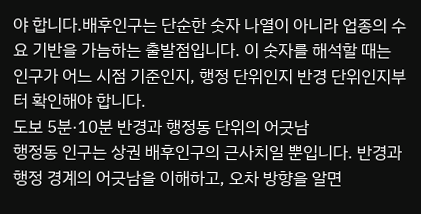야 합니다.배후인구는 단순한 숫자 나열이 아니라 업종의 수요 기반을 가늠하는 출발점입니다. 이 숫자를 해석할 때는 인구가 어느 시점 기준인지, 행정 단위인지 반경 단위인지부터 확인해야 합니다.
도보 5분·10분 반경과 행정동 단위의 어긋남
행정동 인구는 상권 배후인구의 근사치일 뿐입니다. 반경과 행정 경계의 어긋남을 이해하고, 오차 방향을 알면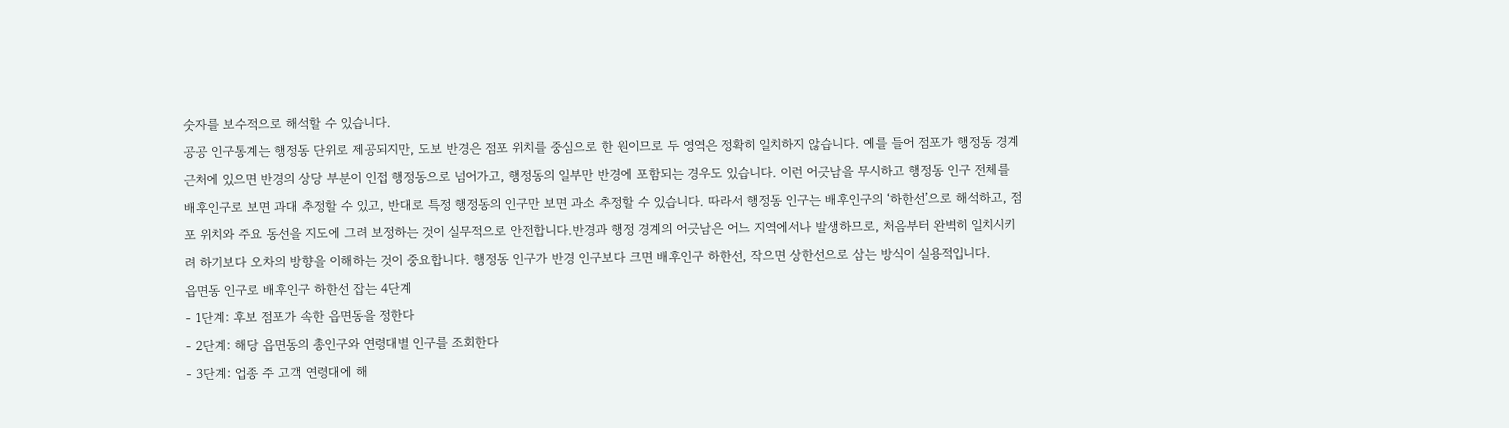숫자를 보수적으로 해석할 수 있습니다.
공공 인구통계는 행정동 단위로 제공되지만, 도보 반경은 점포 위치를 중심으로 한 원이므로 두 영역은 정확히 일치하지 않습니다. 예를 들어 점포가 행정동 경계 근처에 있으면 반경의 상당 부분이 인접 행정동으로 넘어가고, 행정동의 일부만 반경에 포함되는 경우도 있습니다. 이런 어긋남을 무시하고 행정동 인구 전체를 배후인구로 보면 과대 추정할 수 있고, 반대로 특정 행정동의 인구만 보면 과소 추정할 수 있습니다. 따라서 행정동 인구는 배후인구의 ‘하한선’으로 해석하고, 점포 위치와 주요 동선을 지도에 그려 보정하는 것이 실무적으로 안전합니다.반경과 행정 경계의 어긋남은 어느 지역에서나 발생하므로, 처음부터 완벽히 일치시키려 하기보다 오차의 방향을 이해하는 것이 중요합니다. 행정동 인구가 반경 인구보다 크면 배후인구 하한선, 작으면 상한선으로 삼는 방식이 실용적입니다.
읍면동 인구로 배후인구 하한선 잡는 4단계
- 1단계: 후보 점포가 속한 읍면동을 정한다
- 2단계: 해당 읍면동의 총인구와 연령대별 인구를 조회한다
- 3단계: 업종 주 고객 연령대에 해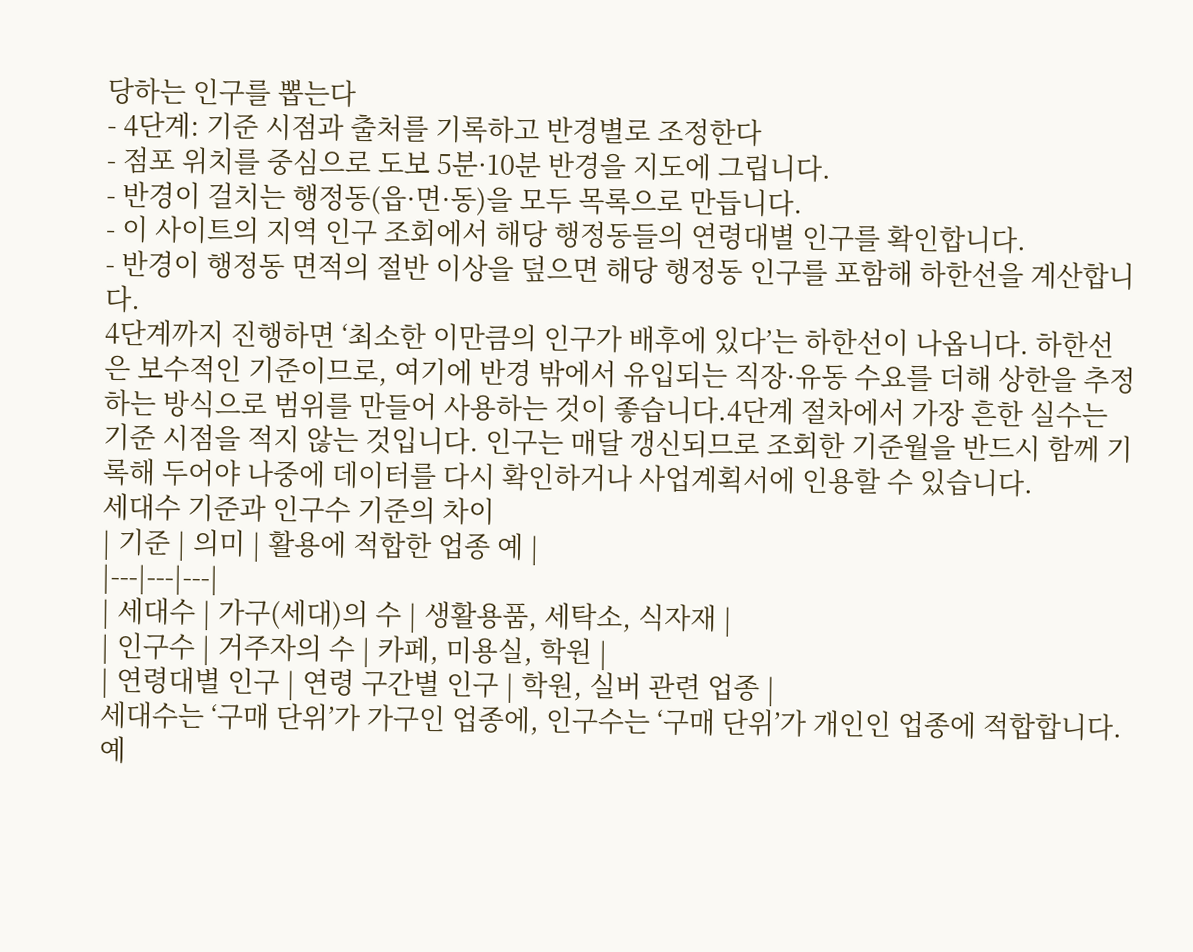당하는 인구를 뽑는다
- 4단계: 기준 시점과 출처를 기록하고 반경별로 조정한다
- 점포 위치를 중심으로 도보 5분·10분 반경을 지도에 그립니다.
- 반경이 걸치는 행정동(읍·면·동)을 모두 목록으로 만듭니다.
- 이 사이트의 지역 인구 조회에서 해당 행정동들의 연령대별 인구를 확인합니다.
- 반경이 행정동 면적의 절반 이상을 덮으면 해당 행정동 인구를 포함해 하한선을 계산합니다.
4단계까지 진행하면 ‘최소한 이만큼의 인구가 배후에 있다’는 하한선이 나옵니다. 하한선은 보수적인 기준이므로, 여기에 반경 밖에서 유입되는 직장·유동 수요를 더해 상한을 추정하는 방식으로 범위를 만들어 사용하는 것이 좋습니다.4단계 절차에서 가장 흔한 실수는 기준 시점을 적지 않는 것입니다. 인구는 매달 갱신되므로 조회한 기준월을 반드시 함께 기록해 두어야 나중에 데이터를 다시 확인하거나 사업계획서에 인용할 수 있습니다.
세대수 기준과 인구수 기준의 차이
| 기준 | 의미 | 활용에 적합한 업종 예 |
|---|---|---|
| 세대수 | 가구(세대)의 수 | 생활용품, 세탁소, 식자재 |
| 인구수 | 거주자의 수 | 카페, 미용실, 학원 |
| 연령대별 인구 | 연령 구간별 인구 | 학원, 실버 관련 업종 |
세대수는 ‘구매 단위’가 가구인 업종에, 인구수는 ‘구매 단위’가 개인인 업종에 적합합니다. 예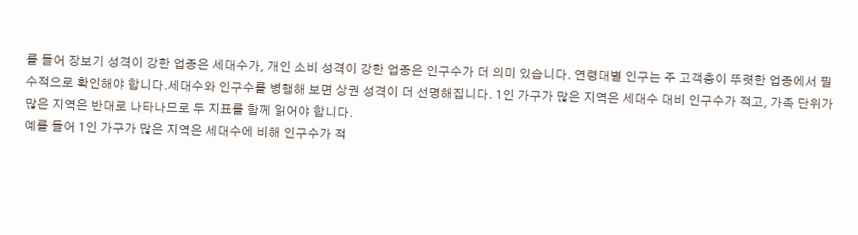를 들어 장보기 성격이 강한 업종은 세대수가, 개인 소비 성격이 강한 업종은 인구수가 더 의미 있습니다. 연령대별 인구는 주 고객층이 뚜렷한 업종에서 필수적으로 확인해야 합니다.세대수와 인구수를 병행해 보면 상권 성격이 더 선명해집니다. 1인 가구가 많은 지역은 세대수 대비 인구수가 적고, 가족 단위가 많은 지역은 반대로 나타나므로 두 지표를 함께 읽어야 합니다.
예를 들어 1인 가구가 많은 지역은 세대수에 비해 인구수가 적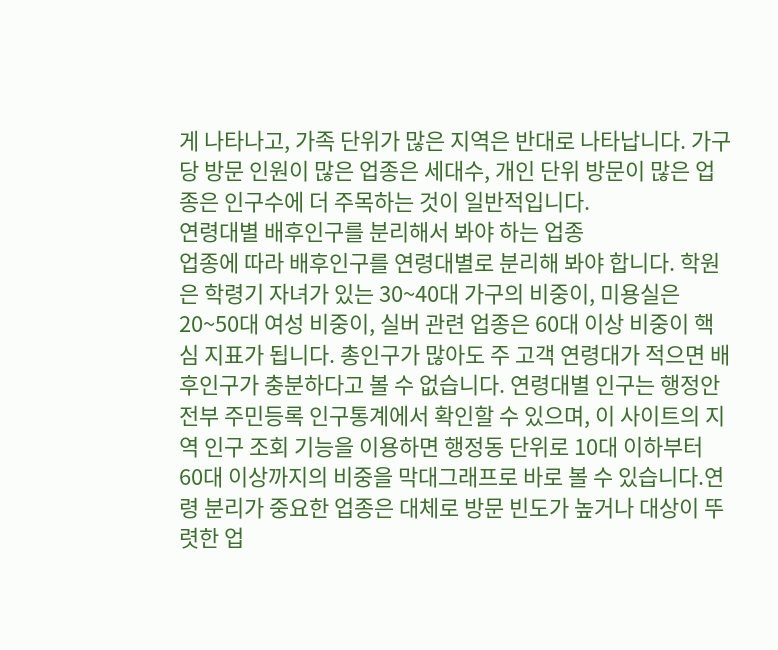게 나타나고, 가족 단위가 많은 지역은 반대로 나타납니다. 가구당 방문 인원이 많은 업종은 세대수, 개인 단위 방문이 많은 업종은 인구수에 더 주목하는 것이 일반적입니다.
연령대별 배후인구를 분리해서 봐야 하는 업종
업종에 따라 배후인구를 연령대별로 분리해 봐야 합니다. 학원은 학령기 자녀가 있는 30~40대 가구의 비중이, 미용실은 20~50대 여성 비중이, 실버 관련 업종은 60대 이상 비중이 핵심 지표가 됩니다. 총인구가 많아도 주 고객 연령대가 적으면 배후인구가 충분하다고 볼 수 없습니다. 연령대별 인구는 행정안전부 주민등록 인구통계에서 확인할 수 있으며, 이 사이트의 지역 인구 조회 기능을 이용하면 행정동 단위로 10대 이하부터 60대 이상까지의 비중을 막대그래프로 바로 볼 수 있습니다.연령 분리가 중요한 업종은 대체로 방문 빈도가 높거나 대상이 뚜렷한 업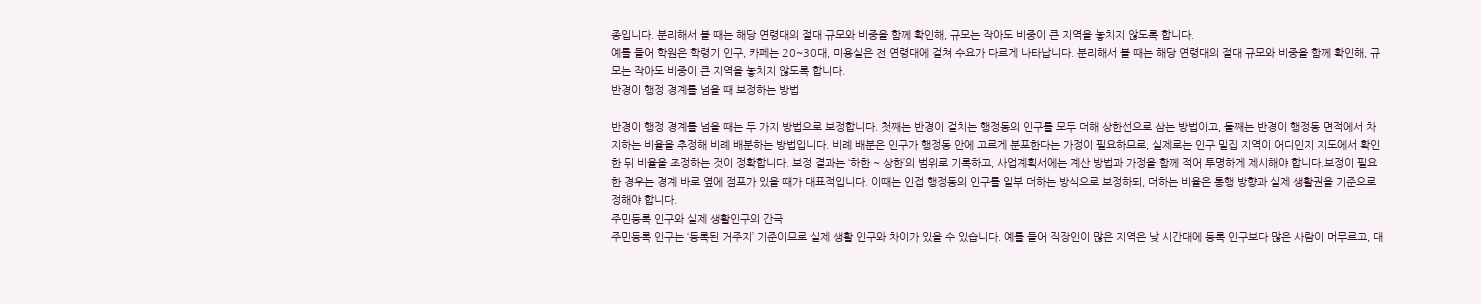종입니다. 분리해서 볼 때는 해당 연령대의 절대 규모와 비중을 함께 확인해, 규모는 작아도 비중이 큰 지역을 놓치지 않도록 합니다.
예를 들어 학원은 학령기 인구, 카페는 20~30대, 미용실은 전 연령대에 걸쳐 수요가 다르게 나타납니다. 분리해서 볼 때는 해당 연령대의 절대 규모와 비중을 함께 확인해, 규모는 작아도 비중이 큰 지역을 놓치지 않도록 합니다.
반경이 행정 경계를 넘을 때 보정하는 방법

반경이 행정 경계를 넘을 때는 두 가지 방법으로 보정합니다. 첫째는 반경이 걸치는 행정동의 인구를 모두 더해 상한선으로 삼는 방법이고, 둘째는 반경이 행정동 면적에서 차지하는 비율을 추정해 비례 배분하는 방법입니다. 비례 배분은 인구가 행정동 안에 고르게 분포한다는 가정이 필요하므로, 실제로는 인구 밀집 지역이 어디인지 지도에서 확인한 뒤 비율을 조정하는 것이 정확합니다. 보정 결과는 ‘하한 ~ 상한’의 범위로 기록하고, 사업계획서에는 계산 방법과 가정을 함께 적어 투명하게 제시해야 합니다.보정이 필요한 경우는 경계 바로 옆에 점포가 있을 때가 대표적입니다. 이때는 인접 행정동의 인구를 일부 더하는 방식으로 보정하되, 더하는 비율은 통행 방향과 실제 생활권을 기준으로 정해야 합니다.
주민등록 인구와 실제 생활인구의 간극
주민등록 인구는 ‘등록된 거주지’ 기준이므로 실제 생활 인구와 차이가 있을 수 있습니다. 예를 들어 직장인이 많은 지역은 낮 시간대에 등록 인구보다 많은 사람이 머무르고, 대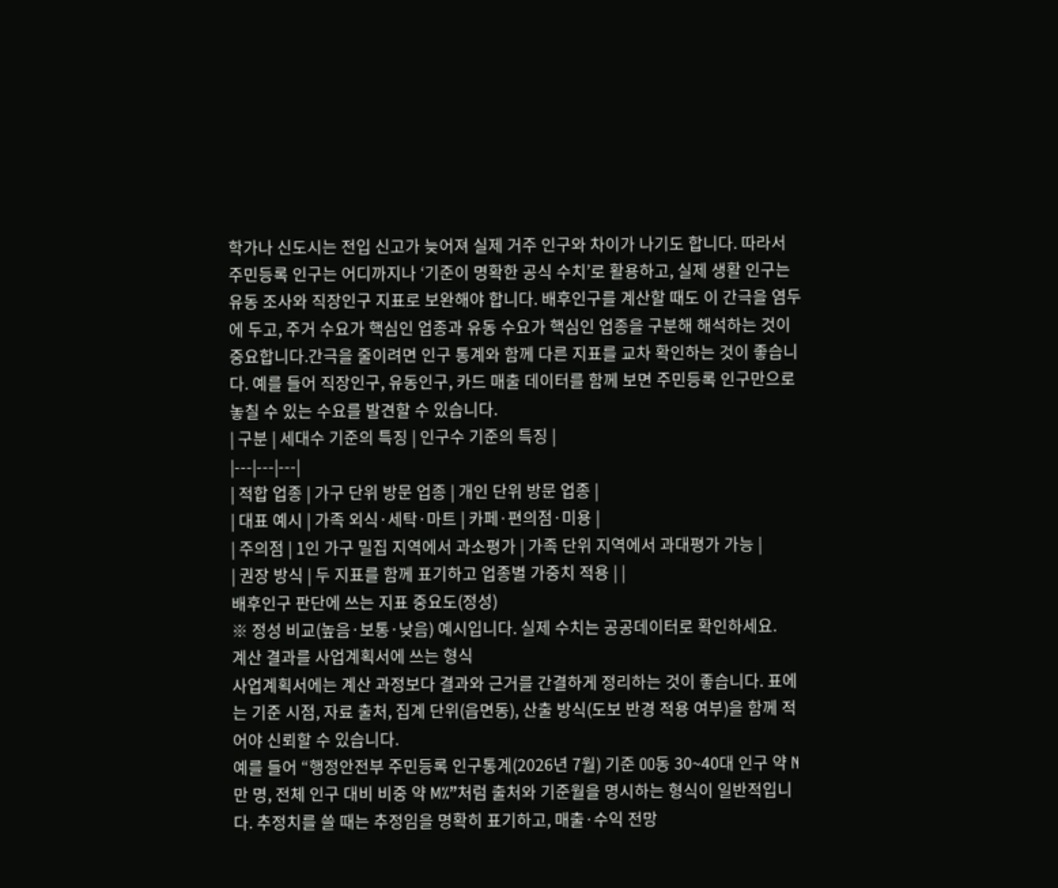학가나 신도시는 전입 신고가 늦어져 실제 거주 인구와 차이가 나기도 합니다. 따라서 주민등록 인구는 어디까지나 ‘기준이 명확한 공식 수치’로 활용하고, 실제 생활 인구는 유동 조사와 직장인구 지표로 보완해야 합니다. 배후인구를 계산할 때도 이 간극을 염두에 두고, 주거 수요가 핵심인 업종과 유동 수요가 핵심인 업종을 구분해 해석하는 것이 중요합니다.간극을 줄이려면 인구 통계와 함께 다른 지표를 교차 확인하는 것이 좋습니다. 예를 들어 직장인구, 유동인구, 카드 매출 데이터를 함께 보면 주민등록 인구만으로 놓칠 수 있는 수요를 발견할 수 있습니다.
| 구분 | 세대수 기준의 특징 | 인구수 기준의 특징 |
|---|---|---|
| 적합 업종 | 가구 단위 방문 업종 | 개인 단위 방문 업종 |
| 대표 예시 | 가족 외식·세탁·마트 | 카페·편의점·미용 |
| 주의점 | 1인 가구 밀집 지역에서 과소평가 | 가족 단위 지역에서 과대평가 가능 |
| 권장 방식 | 두 지표를 함께 표기하고 업종별 가중치 적용 | |
배후인구 판단에 쓰는 지표 중요도(정성)
※ 정성 비교(높음·보통·낮음) 예시입니다. 실제 수치는 공공데이터로 확인하세요.
계산 결과를 사업계획서에 쓰는 형식
사업계획서에는 계산 과정보다 결과와 근거를 간결하게 정리하는 것이 좋습니다. 표에는 기준 시점, 자료 출처, 집계 단위(읍면동), 산출 방식(도보 반경 적용 여부)을 함께 적어야 신뢰할 수 있습니다.
예를 들어 “행정안전부 주민등록 인구통계(2026년 7월) 기준 OO동 30~40대 인구 약 N만 명, 전체 인구 대비 비중 약 M%”처럼 출처와 기준월을 명시하는 형식이 일반적입니다. 추정치를 쓸 때는 추정임을 명확히 표기하고, 매출·수익 전망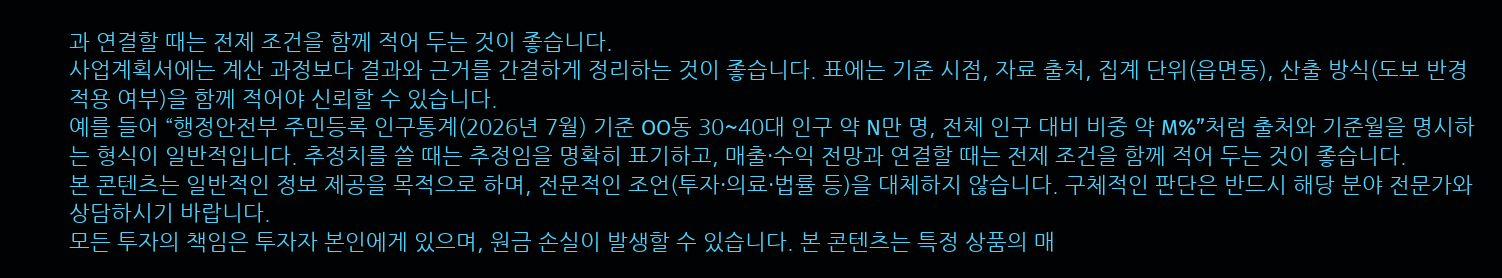과 연결할 때는 전제 조건을 함께 적어 두는 것이 좋습니다.
사업계획서에는 계산 과정보다 결과와 근거를 간결하게 정리하는 것이 좋습니다. 표에는 기준 시점, 자료 출처, 집계 단위(읍면동), 산출 방식(도보 반경 적용 여부)을 함께 적어야 신뢰할 수 있습니다.
예를 들어 “행정안전부 주민등록 인구통계(2026년 7월) 기준 OO동 30~40대 인구 약 N만 명, 전체 인구 대비 비중 약 M%”처럼 출처와 기준월을 명시하는 형식이 일반적입니다. 추정치를 쓸 때는 추정임을 명확히 표기하고, 매출·수익 전망과 연결할 때는 전제 조건을 함께 적어 두는 것이 좋습니다.
본 콘텐츠는 일반적인 정보 제공을 목적으로 하며, 전문적인 조언(투자·의료·법률 등)을 대체하지 않습니다. 구체적인 판단은 반드시 해당 분야 전문가와 상담하시기 바랍니다.
모든 투자의 책임은 투자자 본인에게 있으며, 원금 손실이 발생할 수 있습니다. 본 콘텐츠는 특정 상품의 매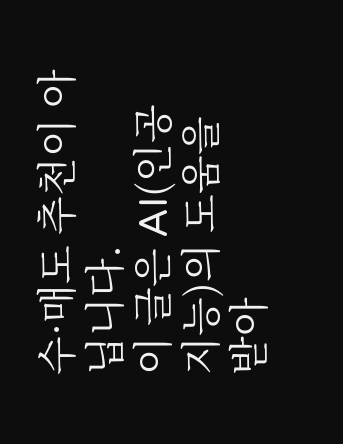수·매도 추천이 아닙니다.
이 글은 AI(인공지능)의 도움을 받아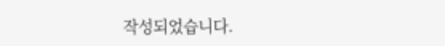작성되었습니다.